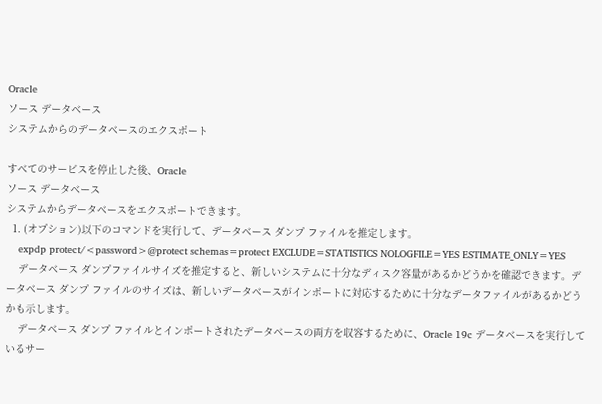Oracle
ソース データベース
システムからのデータベースのエクスポート

すべてのサービスを停止した後、Oracle
ソース データベース
システムからデータベースをエクスポートできます。
  1. (オプション)以下のコマンドを実行して、データベース ダンプ ファイルを推定します。
    expdp protect/<password>@protect schemas=protect EXCLUDE=STATISTICS NOLOGFILE=YES ESTIMATE_ONLY=YES
    データベース ダンプファイルサイズを推定すると、新しいシステムに十分なディスク容量があるかどうかを確認できます。データベース ダンプ ファイルのサイズは、新しいデータベースがインポートに対応するために十分なデータファイルがあるかどうかも示します。
    データベース ダンプ ファイルとインポートされたデータベースの両方を収容するために、Oracle 19c データベースを実行しているサー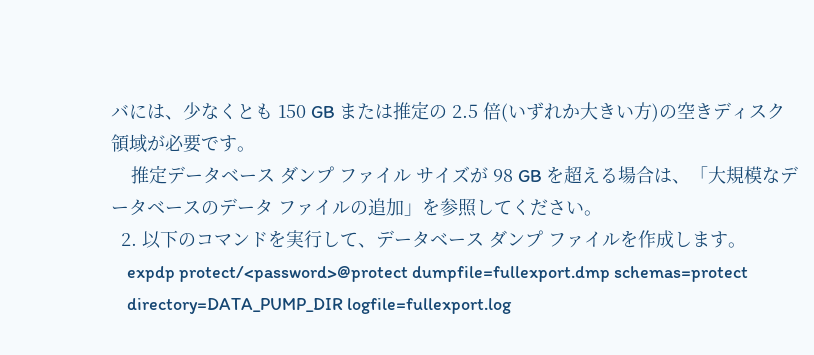バには、少なくとも 150 GB または推定の 2.5 倍(いずれか大きい方)の空きディスク領域が必要です。
    推定データベース ダンプ ファイル サイズが 98 GB を超える場合は、「大規模なデータベースのデータ ファイルの追加」を参照してください。
  2. 以下のコマンドを実行して、データベース ダンプ ファイルを作成します。
    expdp protect/<password>@protect dumpfile=fullexport.dmp schemas=protect
    directory=DATA_PUMP_DIR logfile=fullexport.log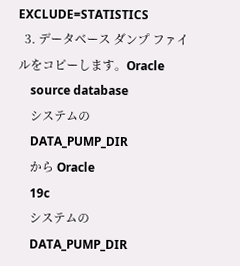EXCLUDE=STATISTICS
  3. データベース ダンプ ファイルをコピーします。Oracle
    source database
    システムの
    DATA_PUMP_DIR
    から Oracle
    19c
    システムの
    DATA_PUMP_DIR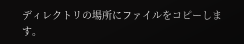ディレクトリの場所にファイルをコピーします。